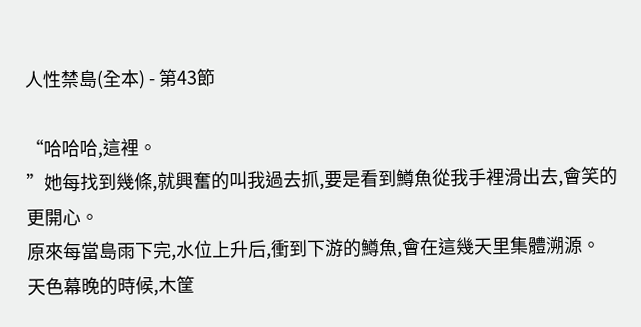人性禁島(全本) - 第43節

“哈哈哈,這裡。
”她每找到幾條,就興奮的叫我過去抓,要是看到鱒魚從我手裡滑出去,會笑的更開心。
原來每當島雨下完,水位上升后,衝到下游的鱒魚,會在這幾天里集體溯源。
天色幕晚的時候,木筐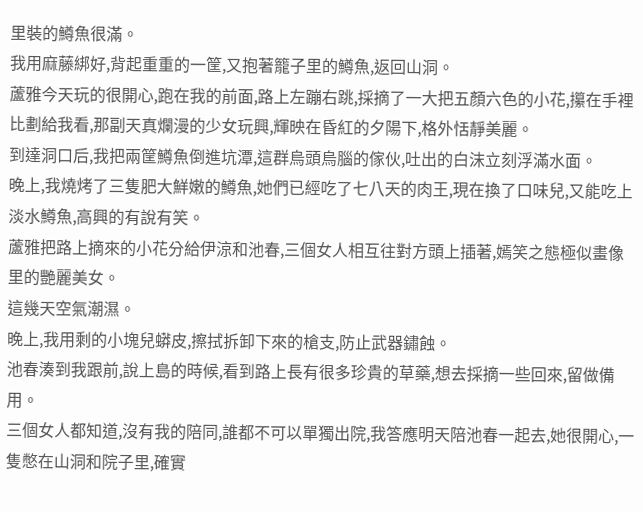里裝的鱒魚很滿。
我用麻藤綁好,背起重重的一筐,又抱著籠子里的鱒魚,返回山洞。
蘆雅今天玩的很開心,跑在我的前面,路上左蹦右跳,採摘了一大把五顏六色的小花,攥在手裡比劃給我看,那副天真爛漫的少女玩興,輝映在昏紅的夕陽下,格外恬靜美麗。
到達洞口后,我把兩筐鱒魚倒進坑潭,這群烏頭烏腦的傢伙,吐出的白沫立刻浮滿水面。
晚上,我燒烤了三隻肥大鮮嫩的鱒魚,她們已經吃了七八天的肉王,現在換了口味兒,又能吃上淡水鱒魚,高興的有說有笑。
蘆雅把路上摘來的小花分給伊涼和池春,三個女人相互往對方頭上插著,嫣笑之態極似畫像里的艷麗美女。
這幾天空氣潮濕。
晚上,我用剩的小塊兒蟒皮,擦拭拆卸下來的槍支,防止武器鏽蝕。
池春湊到我跟前,說上島的時候,看到路上長有很多珍貴的草藥,想去採摘一些回來,留做備用。
三個女人都知道,沒有我的陪同,誰都不可以單獨出院,我答應明天陪池春一起去,她很開心,一隻憋在山洞和院子里,確實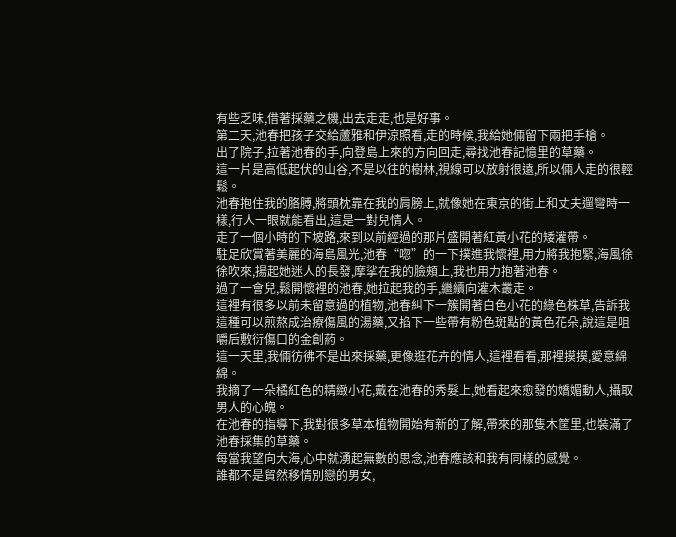有些乏味,借著採藥之機,出去走走,也是好事。
第二天,池春把孩子交給蘆雅和伊涼照看,走的時候,我給她倆留下兩把手槍。
出了院子,拉著池春的手,向登島上來的方向回走,尋找池春記憶里的草藥。
這一片是高低起伏的山谷,不是以往的樹林,視線可以放射很遠,所以倆人走的很輕鬆。
池春抱住我的胳膊,將頭枕靠在我的肩膀上,就像她在東京的街上和丈夫遛彎時一樣,行人一眼就能看出,這是一對兒情人。
走了一個小時的下坡路,來到以前經過的那片盛開著紅黃小花的矮灌帶。
駐足欣賞著美麗的海島風光,池春“唿”的一下撲進我懷裡,用力將我抱緊,海風徐徐吹來,揚起她迷人的長發,摩挲在我的臉頰上,我也用力抱著池春。
過了一會兒,鬆開懷裡的池春,她拉起我的手,繼續向灌木叢走。
這裡有很多以前未留意過的植物,池春糾下一簇開著白色小花的綠色株草,告訴我這種可以煎熬成治療傷風的湯藥,又掐下一些帶有粉色斑點的黃色花朵,說這是咀嚼后敷衍傷口的金創葯。
這一天里,我倆彷彿不是出來採藥,更像逛花卉的情人,這裡看看,那裡摸摸,愛意綿綿。
我摘了一朵橘紅色的精緻小花,戴在池春的秀髮上,她看起來愈發的嬌媚動人,攝取男人的心魄。
在池春的指導下,我對很多草本植物開始有新的了解,帶來的那隻木筐里,也裝滿了池春採集的草藥。
每當我望向大海,心中就湧起無數的思念,池春應該和我有同樣的感覺。
誰都不是貿然移情別戀的男女,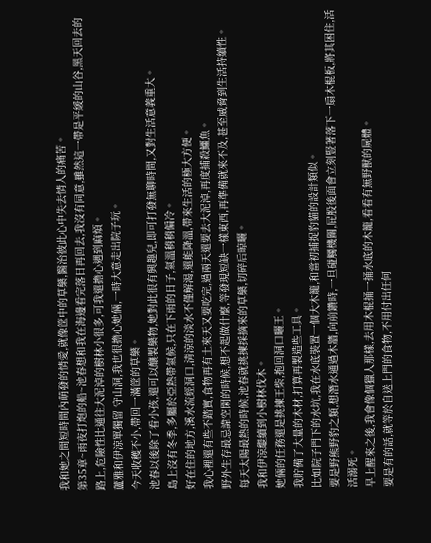我和她之間短時間內萌發的情愛,就像筐中的草藥,醫治彼此心中失去情人的痛苦。
第35章~雨夜打炮的船~池春想和我在海邊看完落日再回去,我沒有同意,雖然這一帶是平緩的山谷,黑天回去的路上,危險性比通往大泥淖的樹林小很多,可我還擔心遇到麻煩。
蘆雅和伊涼單獨留 守山洞,我也很擔心她倆,一時大意走出院子玩。
今天收穫不小,帶回一滿筐的草藥。
池春以後除了看小孩,還可以釀製藥物,她對此很有興趣兒,即可打發無聊時間,又對生活意義重大。
島上沒有冬季,多屬於亞熱帶氣候,只在下雨的日子,氣溫稍稍偏冷。
好在住的地方,溪水流經洞口,清涼的淡水不僅解渴,還能降溫,帶來生活的極大方便。
我心裡還有些不踏實,食物再有土來天又要吃完,過兩天還要去大泥淖,再度捕殺鱷魚。
野外生存最忌諱空閑的時候,想不起做什麼,等發現短缺一樣東西,再準備就來不及,甚至威脅到生活持續性。
每天太陽最熱的時候,池春就挑揀採摘來的草藥,切碎后晾曬。
我和伊涼繼續到小樹林伐木。
她倆的任務還是挑揀王柴,抱回洞口曬王。
我貯備了大量的木材,打算再製造些工具。
比如院子門下的水坑,我在水底裝置一個大木籠,和當初捕捉豹貓的設計類似。
要是野熊野豹之類,想潛水通過木牆,向前鑽時,一旦碰觸機關,屁股後面會立刻豎著落下一扇木棍板,將其困住,活活溺死。
早上醒來之後,我會像個獵人那樣,去用木棍捅一捅水底的木籠,看看有無野獸的屍體。
要是有的話,就等於自送上門的食物,不用付出任何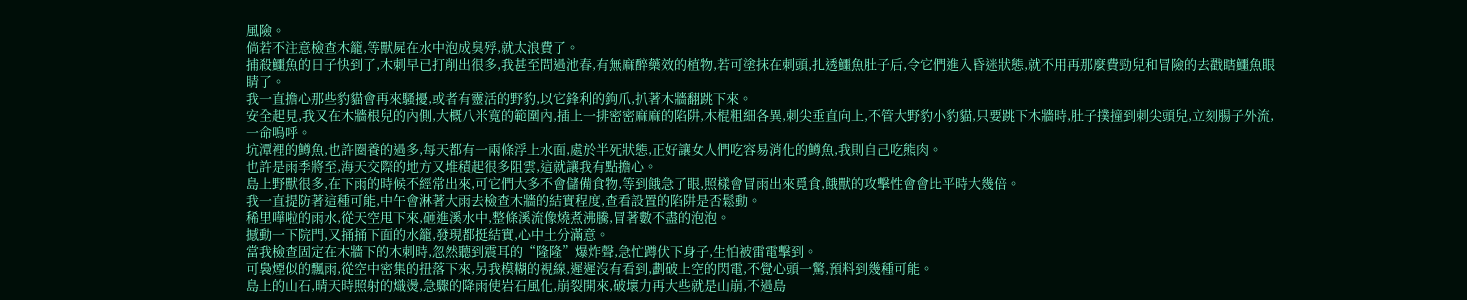風險。
倘若不注意檢查木籠,等獸屍在水中泡成臭殍,就太浪費了。
捕殺鱷魚的日子快到了,木刺早已打削出很多,我甚至問過池春,有無麻醉藥效的植物,若可塗抹在刺頭,扎透鱷魚肚子后,令它們進入昏迷狀態,就不用再那麼費勁兒和冒險的去戳瞎鱷魚眼睛了。
我一直擔心那些豹貓會再來騷擾,或者有靈活的野豹,以它鋒利的鉤爪,扒著木牆翻跳下來。
安全起見,我又在木牆根兒的內側,大概八米寬的範圍內,插上一排密密麻麻的陷阱,木棍粗細各異,刺尖垂直向上,不管大野豹小豹貓,只要跳下木牆時,肚子撲撞到刺尖頭兒,立刻腸子外流,一命嗚呼。
坑潭裡的鱒魚,也許圈養的過多,每天都有一兩條浮上水面,處於半死狀態,正好讓女人們吃容易消化的鱒魚,我則自己吃熊肉。
也許是雨季將至,海天交際的地方又堆積起很多阻雲,這就讓我有點擔心。
島上野獸很多,在下雨的時候不經常出來,可它們大多不會儲備食物,等到餓急了眼,照樣會冒雨出來覓食,餓獸的攻擊性會會比平時大幾倍。
我一直提防著這種可能,中午會淋著大雨去檢查木牆的結實程度,查看設置的陷阱是否鬆動。
稀里嘩啦的雨水,從天空甩下來,砸進溪水中,整條溪流像燒煮沸騰,冒著數不盡的泡泡。
撼動一下院門,又捅捅下面的水籠,發現都挺結實,心中土分滿意。
當我檢查固定在木牆下的木刺時,忽然聽到震耳的“隆隆”爆炸聲,急忙蹲伏下身子,生怕被雷電擊到。
可裊煙似的飄雨,從空中密集的扭落下來,另我模糊的視線,遲遲沒有看到,劃破上空的閃電,不覺心頭一驚,預料到幾種可能。
島上的山石,晴天時照射的熾燙,急驟的降雨使岩石風化,崩裂開來,破壞力再大些就是山崩,不過島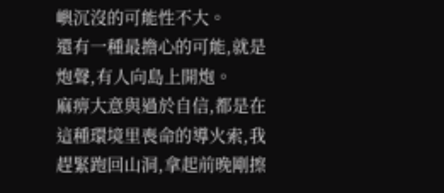嶼沉沒的可能性不大。
還有一種最擔心的可能,就是炮聲,有人向島上開炮。
麻痹大意與過於自信,都是在這種環境里喪命的導火索,我趕緊跑回山洞,拿起前晚剛擦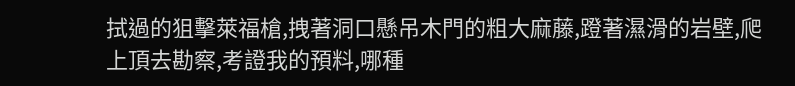拭過的狙擊萊福槍,拽著洞口懸吊木門的粗大麻藤,蹬著濕滑的岩壁,爬上頂去勘察,考證我的預料,哪種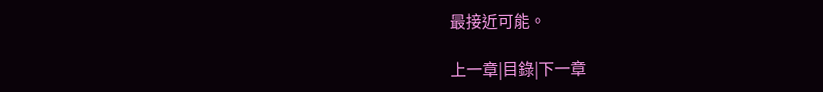最接近可能。

上一章|目錄|下一章